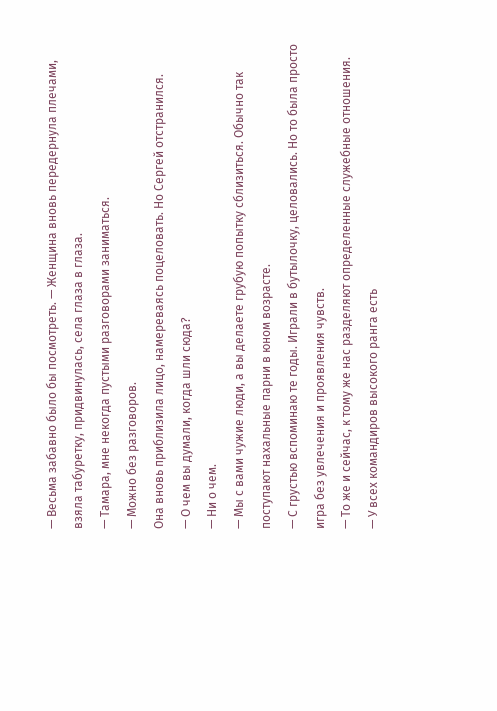— Весьма забавно было бы посмотреть. — Женщина вновь передернула плечами, взяла табуретку, придвинулась, села глаза в глаза.
— Тамара, мне некогда пустыми разговорами заниматься.
— Можно без разговоров.
Она вновь приблизила лицо, намереваясь поцеловать. Но Сергей отстранился.
— О чем вы думали, когда шли сюда?
— Ни о чем.
— Мы с вами чужие люди, а вы делаете грубую попытку сблизиться. Обычно так поступают нахальные парни в юном возрасте.
— С грустью вспоминаю те годы. Играли в бутылочку, целовались. Но то была просто игра без увлечения и проявления чувств.
— То же и сейчас, к тому же нас разделяют определенные служебные отношения.
— У всех командиров высокого ранга есть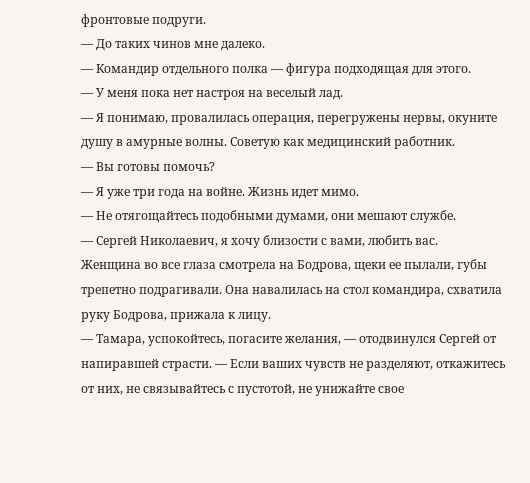фронтовые подруги.
— До таких чинов мне далеко.
— Командир отдельного полка — фигура подходящая для этого.
— У меня пока нет настроя на веселый лад.
— Я понимаю, провалилась операция, перегружены нервы, окуните душу в амурные волны. Советую как медицинский работник.
— Вы готовы помочь?
— Я уже три года на войне. Жизнь идет мимо.
— Не отягощайтесь подобными думами, они мешают службе.
— Сергей Николаевич, я хочу близости с вами, любить вас.
Женщина во все глаза смотрела на Бодрова, щеки ее пылали, губы трепетно подрагивали. Она навалилась на стол командира, схватила руку Бодрова, прижала к лицу.
— Тамара, успокойтесь, погасите желания, — отодвинулся Сергей от напиравшей страсти. — Если ваших чувств не разделяют, откажитесь от них, не связывайтесь с пустотой, не унижайте свое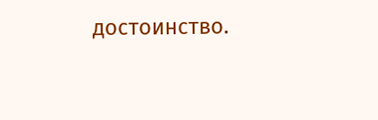достоинство.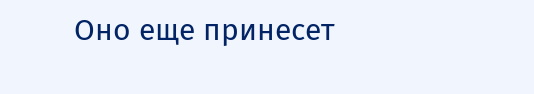Оно еще принесет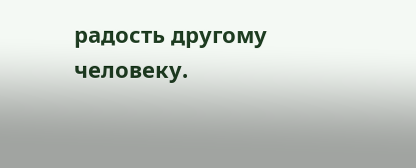радость другому человеку.